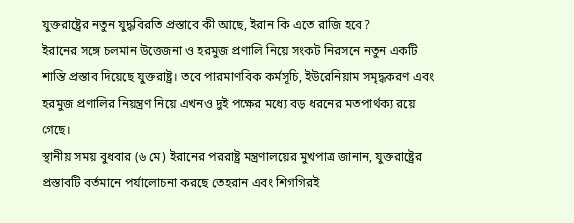যুক্তরাষ্ট্রের নতুন যুদ্ধবিরতি প্রস্তাবে কী আছে, ইরান কি এতে রাজি হবে?
ইরানের সঙ্গে চলমান উত্তেজনা ও হরমুজ প্রণালি নিয়ে সংকট নিরসনে নতুন একটি শান্তি প্রস্তাব দিয়েছে যুক্তরাষ্ট্র। তবে পারমাণবিক কর্মসূচি, ইউরেনিয়াম সমৃদ্ধকরণ এবং হরমুজ প্রণালির নিয়ন্ত্রণ নিয়ে এখনও দুই পক্ষের মধ্যে বড় ধরনের মতপার্থক্য রয়ে গেছে।
স্থানীয় সময় বুধবার (৬ মে) ইরানের পররাষ্ট্র মন্ত্রণালয়ের মুখপাত্র জানান, যুক্তরাষ্ট্রের প্রস্তাবটি বর্তমানে পর্যালোচনা করছে তেহরান এবং শিগগিরই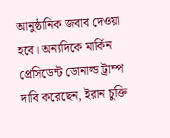আনুষ্ঠানিক জবাব দেওয়া হবে। অন্যদিকে মার্কিন প্রেসিডেন্ট ডোনাল্ড ট্রাম্প দাবি করেছেন, ইরান চুক্তি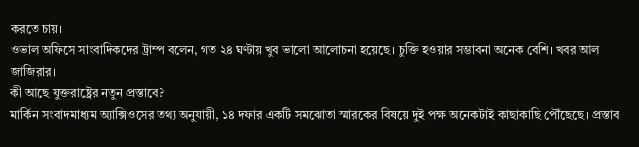করতে চায়।
ওভাল অফিসে সাংবাদিকদের ট্রাম্প বলেন, গত ২৪ ঘণ্টায় খুব ভালো আলোচনা হয়েছে। চুক্তি হওয়ার সম্ভাবনা অনেক বেশি। খবর আল জাজিরার।
কী আছে যুক্তরাষ্ট্রের নতুন প্রস্তাবে?
মার্কিন সংবাদমাধ্যম অ্যাক্সিওসের তথ্য অনুযায়ী, ১৪ দফার একটি সমঝোতা স্মারকের বিষয়ে দুই পক্ষ অনেকটাই কাছাকাছি পৌঁছেছে। প্রস্তাব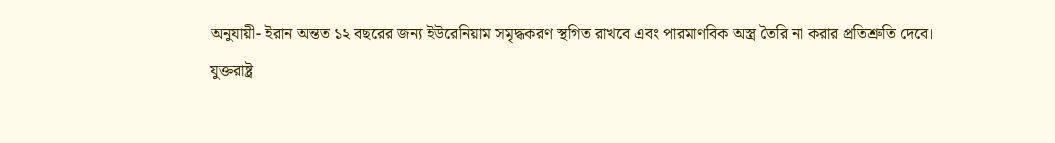অনুযায়ী- ইরান অন্তত ১২ বছরের জন্য ইউরেনিয়াম সমৃদ্ধকরণ স্থগিত রাখবে এবং পারমাণবিক অস্ত্র তৈরি না করার প্রতিশ্রুতি দেবে।
যুক্তরাষ্ট্র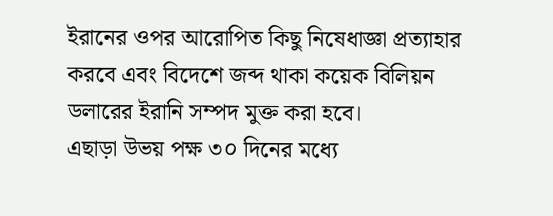ইরানের ওপর আরোপিত কিছু নিষেধাজ্ঞা প্রত্যাহার করবে এবং বিদেশে জব্দ থাকা কয়েক বিলিয়ন ডলারের ইরানি সম্পদ মুক্ত করা হবে।
এছাড়া উভয় পক্ষ ৩০ দিনের মধ্যে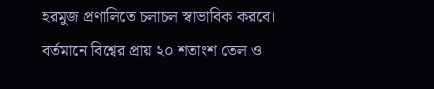হরমুজ প্রণালিতে চলাচল স্বাভাবিক করবে।
বর্তমানে বিশ্বের প্রায় ২০ শতাংশ তেল ও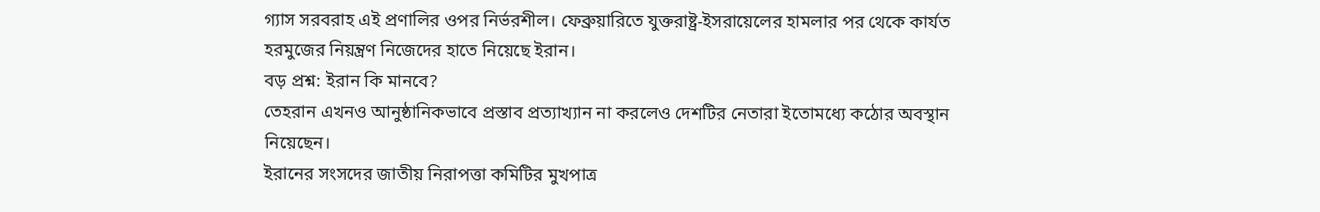গ্যাস সরবরাহ এই প্রণালির ওপর নির্ভরশীল। ফেব্রুয়ারিতে যুক্তরাষ্ট্র-ইসরায়েলের হামলার পর থেকে কার্যত হরমুজের নিয়ন্ত্রণ নিজেদের হাতে নিয়েছে ইরান।
বড় প্রশ্ন: ইরান কি মানবে?
তেহরান এখনও আনুষ্ঠানিকভাবে প্রস্তাব প্রত্যাখ্যান না করলেও দেশটির নেতারা ইতোমধ্যে কঠোর অবস্থান নিয়েছেন।
ইরানের সংসদের জাতীয় নিরাপত্তা কমিটির মুখপাত্র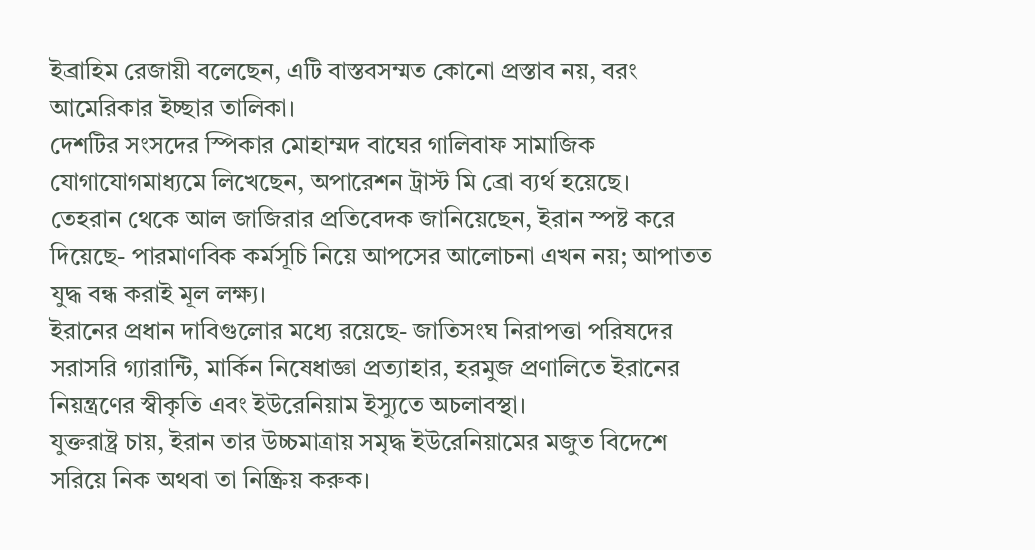ইব্রাহিম রেজায়ী বলেছেন, এটি বাস্তবসম্মত কোনো প্রস্তাব নয়, বরং আমেরিকার ইচ্ছার তালিকা।
দেশটির সংসদের স্পিকার মোহাম্মদ বাঘের গালিবাফ সামাজিক যোগাযোগমাধ্যমে লিখেছেন, অপারেশন ট্রাস্ট মি ব্রো ব্যর্থ হয়েছে।
তেহরান থেকে আল জাজিরার প্রতিবেদক জানিয়েছেন, ইরান স্পষ্ট করে দিয়েছে- পারমাণবিক কর্মসূচি নিয়ে আপসের আলোচনা এখন নয়; আপাতত যুদ্ধ বন্ধ করাই মূল লক্ষ্য।
ইরানের প্রধান দাবিগুলোর মধ্যে রয়েছে- জাতিসংঘ নিরাপত্তা পরিষদের সরাসরি গ্যারান্টি, মার্কিন নিষেধাজ্ঞা প্রত্যাহার, হরমুজ প্রণালিতে ইরানের নিয়ন্ত্রণের স্বীকৃতি এবং ইউরেনিয়াম ইস্যুতে অচলাবস্থা।
যুক্তরাষ্ট্র চায়, ইরান তার উচ্চমাত্রায় সমৃদ্ধ ইউরেনিয়ামের মজুত বিদেশে সরিয়ে নিক অথবা তা নিষ্ক্রিয় করুক।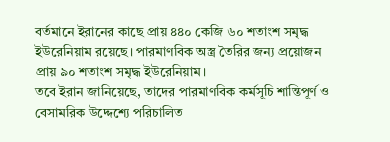বর্তমানে ইরানের কাছে প্রায় ৪৪০ কেজি ৬০ শতাংশ সমৃদ্ধ ইউরেনিয়াম রয়েছে। পারমাণবিক অস্ত্র তৈরির জন্য প্রয়োজন প্রায় ৯০ শতাংশ সমৃদ্ধ ইউরেনিয়াম।
তবে ইরান জানিয়েছে, তাদের পারমাণবিক কর্মসূচি শান্তিপূর্ণ ও বেসামরিক উদ্দেশ্যে পরিচালিত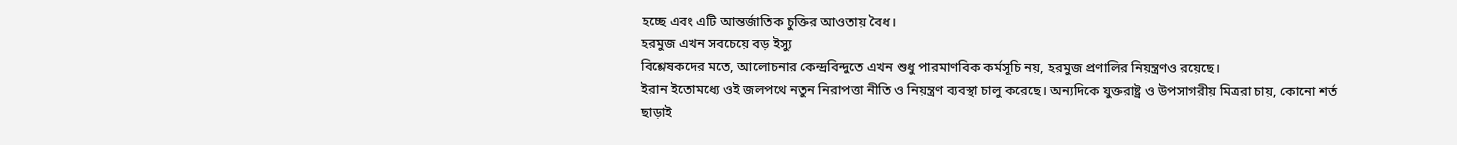হচ্ছে এবং এটি আন্তর্জাতিক চুক্তির আওতায় বৈধ।
হরমুজ এখন সবচেয়ে বড় ইস্যু
বিশ্লেষকদের মতে, আলোচনার কেন্দ্রবিন্দুতে এখন শুধু পারমাণবিক কর্মসূচি নয়, হরমুজ প্রণালির নিয়ন্ত্রণও রয়েছে।
ইরান ইতোমধ্যে ওই জলপথে নতুন নিরাপত্তা নীতি ও নিয়ন্ত্রণ ব্যবস্থা চালু করেছে। অন্যদিকে যুক্তরাষ্ট্র ও উপসাগরীয় মিত্ররা চায়, কোনো শর্ত ছাড়াই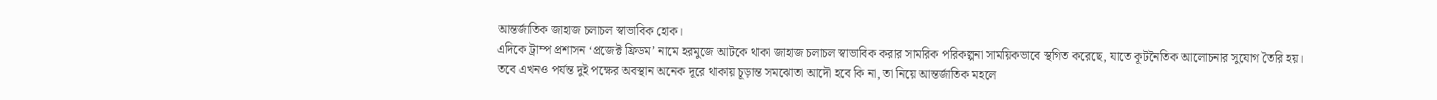আন্তর্জাতিক জাহাজ চলাচল স্বাভাবিক হোক।
এদিকে ট্রাম্প প্রশাসন ‘প্রজেক্ট ফ্রিডম’ নামে হরমুজে আটকে থাকা জাহাজ চলাচল স্বাভাবিক করার সামরিক পরিকল্পনা সাময়িকভাবে স্থগিত করেছে, যাতে কূটনৈতিক আলোচনার সুযোগ তৈরি হয়।
তবে এখনও পর্যন্ত দুই পক্ষের অবস্থান অনেক দূরে থাকায় চূড়ান্ত সমঝোতা আদৌ হবে কি না, তা নিয়ে আন্তর্জাতিক মহলে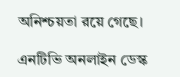অনিশ্চয়তা রয়ে গেছে।

এনটিভি অনলাইন ডেস্ক